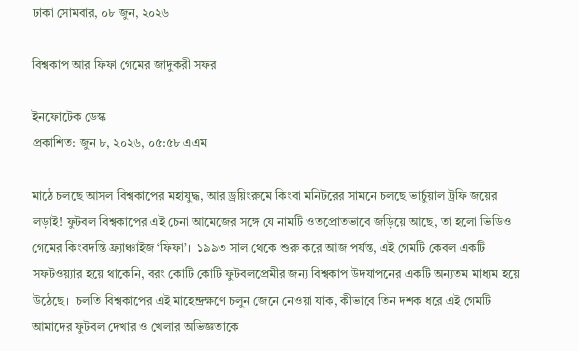ঢাকা সোমবার, ০৮ জুন, ২০২৬

বিশ্বকাপ আর ফিফা গেমের জাদুকরী সফর

ইনফোটেক ডেস্ক
প্রকাশিত: জুন ৮, ২০২৬, ০৫:৫৮ এএম

মাঠে চলছে আসল বিশ্বকাপের মহাযুদ্ধ, আর ড্রয়িংরুমে কিংবা মনিটরের সামনে চলছে ভার্চুয়াল ট্রফি জয়ের লড়াই! ফুটবল বিশ্বকাপের এই চেনা আমেজের সঙ্গে যে নামটি ওতপ্রোতভাবে জড়িয়ে আছে, তা হলো ভিডিও গেমের কিংবদন্তি ফ্র্যাঞ্চাইজ ‘ফিফা’।  ১৯৯৩ সাল থেকে শুরু করে আজ পর্যন্ত, এই গেমটি কেবল একটি সফটওয়্যার হয়ে থাকেনি, বরং কোটি কোটি ফুটবলপ্রেমীর জন্য বিশ্বকাপ উদযাপনের একটি অন্যতম মাধ্যম হয়ে উঠেছে।  চলতি বিশ্বকাপের এই মাহেন্দ্রক্ষণে চলুন জেনে নেওয়া যাক, কীভাবে তিন দশক ধরে এই গেমটি আমাদের ফুটবল দেখার ও খেলার অভিজ্ঞতাকে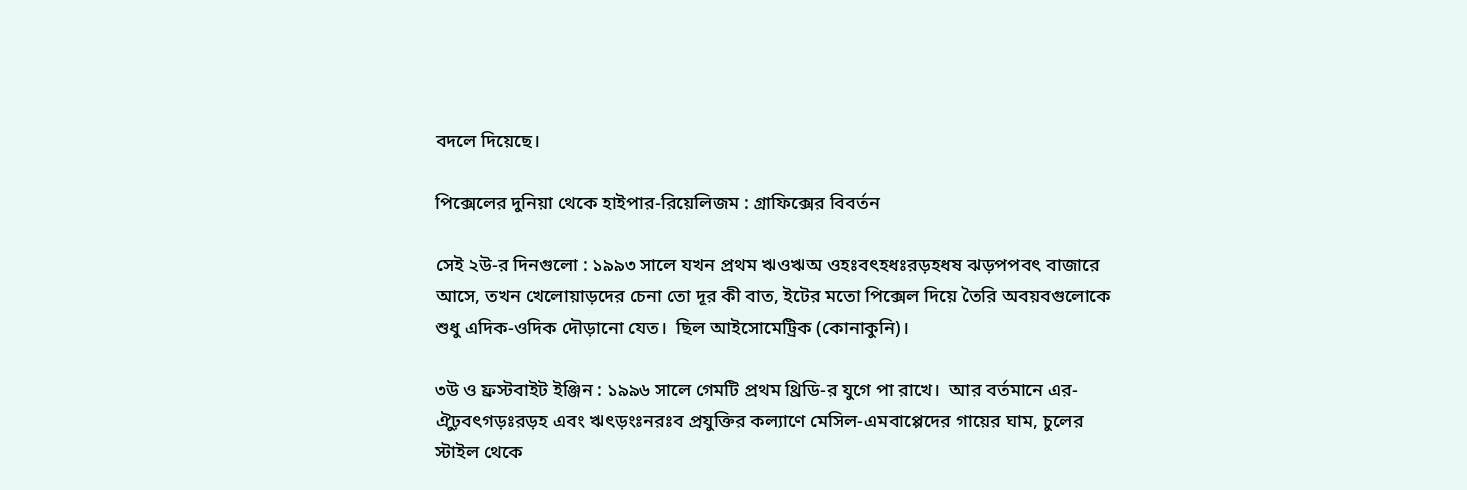বদলে দিয়েছে।

পিক্সেলের দুনিয়া থেকে হাইপার-রিয়েলিজম : গ্রাফিক্সের বিবর্তন

সেই ২উ-র দিনগুলো : ১৯৯৩ সালে যখন প্রথম ঋওঋঅ ওহঃবৎহধঃরড়হধষ ঝড়পপবৎ বাজারে আসে, তখন খেলোয়াড়দের চেনা তো দূর কী বাত, ইটের মতো পিক্সেল দিয়ে তৈরি অবয়বগুলোকে শুধু এদিক-ওদিক দৌড়ানো যেত।  ছিল আইসোমেট্রিক (কোনাকুনি)।

৩উ ও ফ্রস্টবাইট ইঞ্জিন : ১৯৯৬ সালে গেমটি প্রথম থ্রিডি-র যুগে পা রাখে।  আর বর্তমানে এর-ঐুঢ়বৎগড়ঃরড়হ এবং ঋৎড়ংঃনরঃব প্রযুক্তির কল্যাণে মেসিল-এমবাপ্পেদের গায়ের ঘাম, চুলের স্টাইল থেকে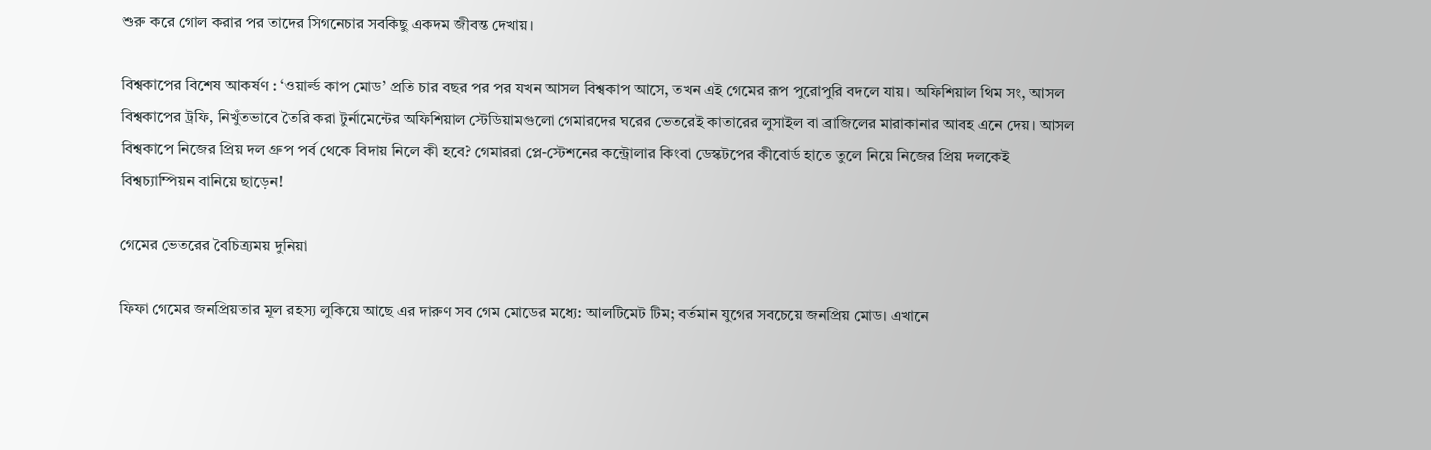শুরু করে গোল করার পর তাদের সিগনেচার সবকিছু একদম জীবন্ত দেখায়।

বিশ্বকাপের বিশেষ আকর্ষণ : ‘ওয়ার্ল্ড কাপ মোড’ প্রতি চার বছর পর পর যখন আসল বিশ্বকাপ আসে, তখন এই গেমের রূপ পুরোপুরি বদলে যায়। অফিশিয়াল থিম সং, আসল বিশ্বকাপের ট্রফি, নিখুঁতভাবে তৈরি করা টুর্নামেন্টের অফিশিয়াল স্টেডিয়ামগুলো গেমারদের ঘরের ভেতরেই কাতারের লুসাইল বা ব্রাজিলের মারাকানার আবহ এনে দেয়। আসল বিশ্বকাপে নিজের প্রিয় দল গ্রুপ পর্ব থেকে বিদায় নিলে কী হবে? গেমাররা প্লে-স্টেশনের কন্ট্রোলার কিংবা ডেস্কটপের কীবোর্ড হাতে তুলে নিয়ে নিজের প্রিয় দলকেই বিশ্বচ্যাম্পিয়ন বানিয়ে ছাড়েন!

গেমের ভেতরের বৈচিত্র্যময় দুনিয়া

ফিফা গেমের জনপ্রিয়তার মূল রহস্য লুকিয়ে আছে এর দারুণ সব গেম মোডের মধ্যে: আলটিমেট টিম; বর্তমান যুগের সবচেয়ে জনপ্রিয় মোড। এখানে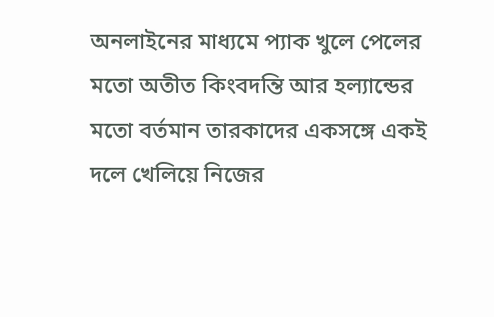অনলাইনের মাধ্যমে প্যাক খুলে পেলের মতো অতীত কিংবদন্তি আর হল্যান্ডের মতো বর্তমান তারকাদের একসঙ্গে একই দলে খেলিয়ে নিজের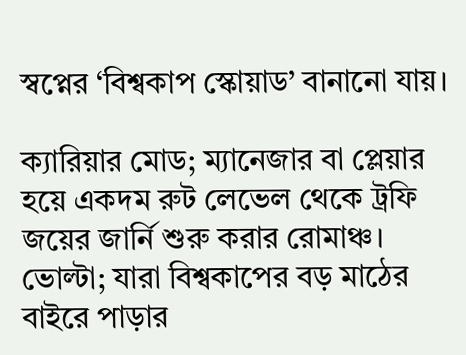স্বপ্নের ‘বিশ্বকাপ স্কোয়াড’ বানানো যায়।

ক্যারিয়ার মোড; ম্যানেজার বা প্লেয়ার হয়ে একদম রুট লেভেল থেকে ট্রফি জয়ের জার্নি শুরু করার রোমাঞ্চ।  ভোল্টা; যারা বিশ্বকাপের বড় মাঠের বাইরে পাড়ার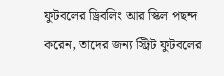ফুটবলের ড্রিবলিং আর স্কিল পছন্দ করেন, তাদের জন্য স্ট্রিট ফুটবলের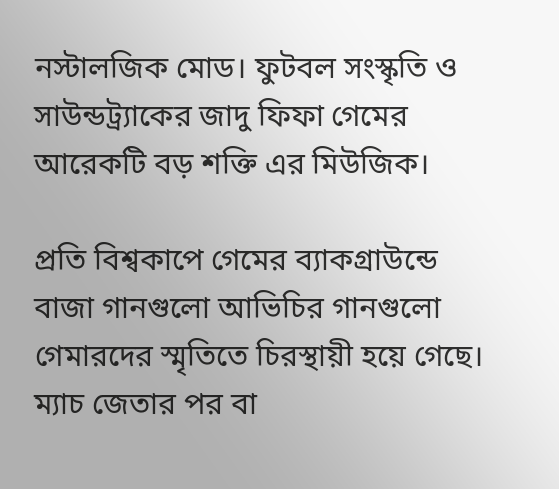নস্টালজিক মোড। ফুটবল সংস্কৃতি ও সাউন্ডট্র্যাকের জাদু ফিফা গেমের আরেকটি বড় শক্তি এর মিউজিক।

প্রতি বিশ্বকাপে গেমের ব্যাকগ্রাউন্ডে বাজা গানগুলো আভিচির গানগুলো গেমারদের স্মৃতিতে চিরস্থায়ী হয়ে গেছে। ম্যাচ জেতার পর বা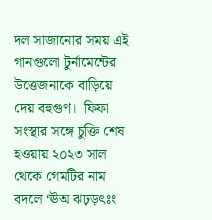দল সাজানোর সময় এই গানগুলো টুর্নামেন্টের উত্তেজনাকে বাড়িয়ে দেয় বহুগুণ।  ফিফা সংস্থার সঙ্গে চুক্তি শেষ হওয়ায় ২০২৩ সাল থেকে গেমটির নাম বদলে ‘ঊঅ ঝঢ়ড়ৎঃং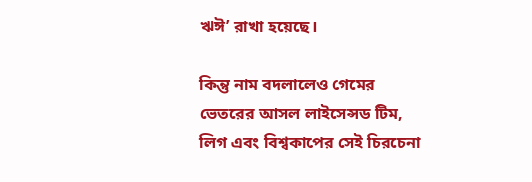ঋঈ’ রাখা হয়েছে।

কিন্তু নাম বদলালেও গেমের ভেতরের আসল লাইসেন্সড টিম, লিগ এবং বিশ্বকাপের সেই চিরচেনা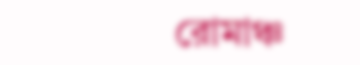রোমাঞ্চ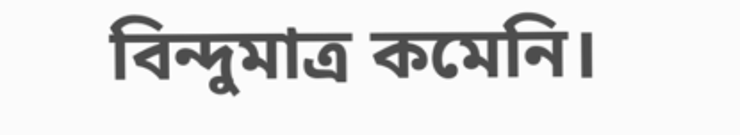বিন্দুমাত্র কমেনি।